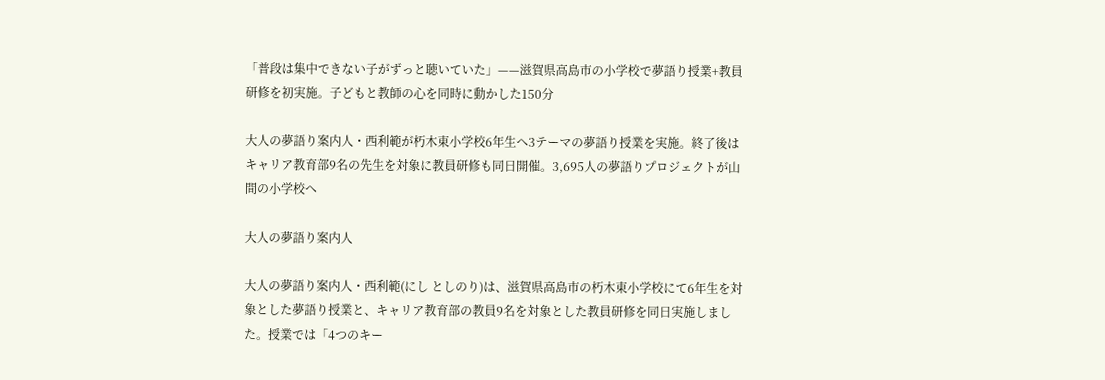「普段は集中できない子がずっと聴いていた」——滋賀県高島市の小学校で夢語り授業+教員研修を初実施。子どもと教師の心を同時に動かした150分

大人の夢語り案内人・西利範が朽木東小学校6年生へ3テーマの夢語り授業を実施。終了後はキャリア教育部9名の先生を対象に教員研修も同日開催。3,695人の夢語りプロジェクトが山間の小学校へ

大人の夢語り案内人

大人の夢語り案内人・西利範(にし としのり)は、滋賀県高島市の朽木東小学校にて6年生を対象とした夢語り授業と、キャリア教育部の教員9名を対象とした教員研修を同日実施しました。授業では「4つのキー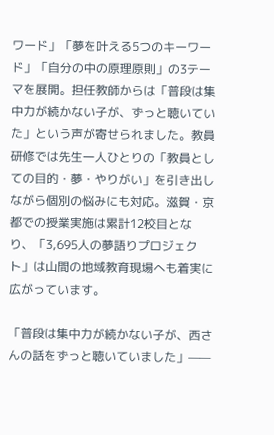ワード」「夢を叶える5つのキーワード」「自分の中の原理原則」の3テーマを展開。担任教師からは「普段は集中力が続かない子が、ずっと聴いていた」という声が寄せられました。教員研修では先生一人ひとりの「教員としての目的・夢・やりがい」を引き出しながら個別の悩みにも対応。滋賀・京都での授業実施は累計12校目となり、「3,695人の夢語りプロジェクト」は山間の地域教育現場へも着実に広がっています。

「普段は集中力が続かない子が、西さんの話をずっと聴いていました」——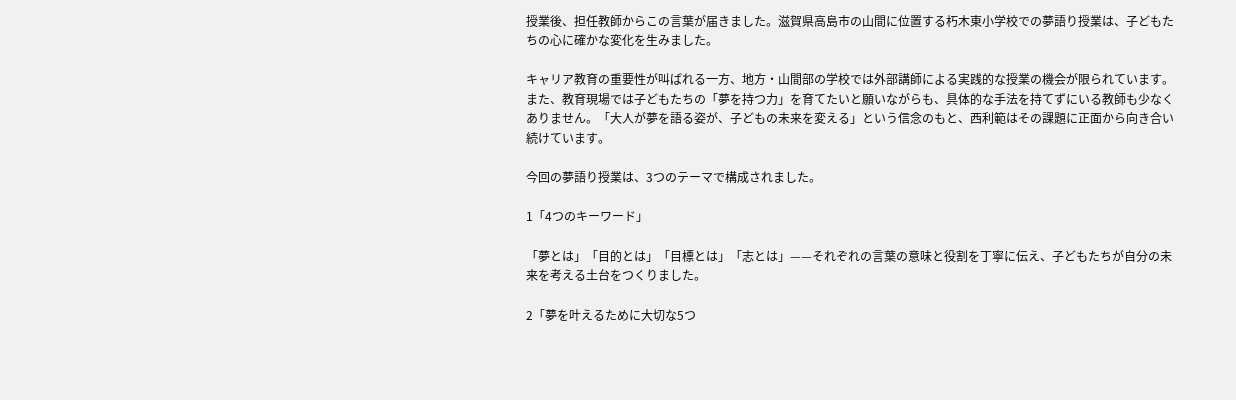授業後、担任教師からこの言葉が届きました。滋賀県高島市の山間に位置する朽木東小学校での夢語り授業は、子どもたちの心に確かな変化を生みました。

キャリア教育の重要性が叫ばれる一方、地方・山間部の学校では外部講師による実践的な授業の機会が限られています。また、教育現場では子どもたちの「夢を持つ力」を育てたいと願いながらも、具体的な手法を持てずにいる教師も少なくありません。「大人が夢を語る姿が、子どもの未来を変える」という信念のもと、西利範はその課題に正面から向き合い続けています。

今回の夢語り授業は、3つのテーマで構成されました。

1「4つのキーワード」

「夢とは」「目的とは」「目標とは」「志とは」——それぞれの言葉の意味と役割を丁寧に伝え、子どもたちが自分の未来を考える土台をつくりました。

2「夢を叶えるために大切な5つ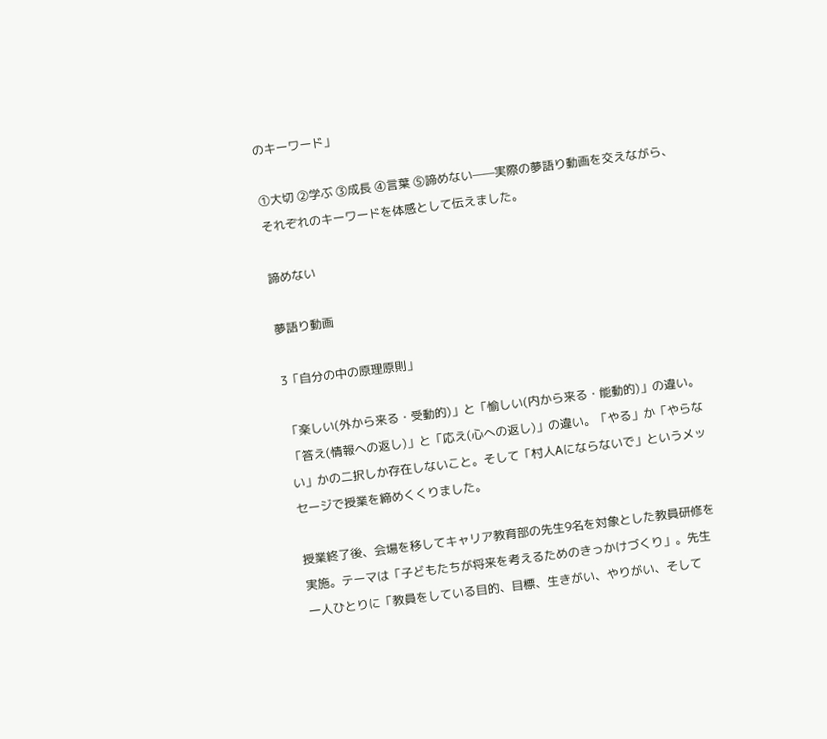のキーワード」

①大切 ②学ぶ ③成長 ④言葉 ⑤諦めない——実際の夢語り動画を交えながら、それぞれのキーワードを体感として伝えました。

諦めない

夢語り動画

3「自分の中の原理原則」

「楽しい(外から来る・受動的)」と「愉しい(内から来る・能動的)」の違い。「答え(情報への返し)」と「応え(心への返し)」の違い。「やる」か「やらない」かの二択しか存在しないこと。そして「村人Aにならないで」というメッセージで授業を締めくくりました。

授業終了後、会場を移してキャリア教育部の先生9名を対象とした教員研修を実施。テーマは「子どもたちが将来を考えるためのきっかけづくり」。先生一人ひとりに「教員をしている目的、目標、生きがい、やりがい、そして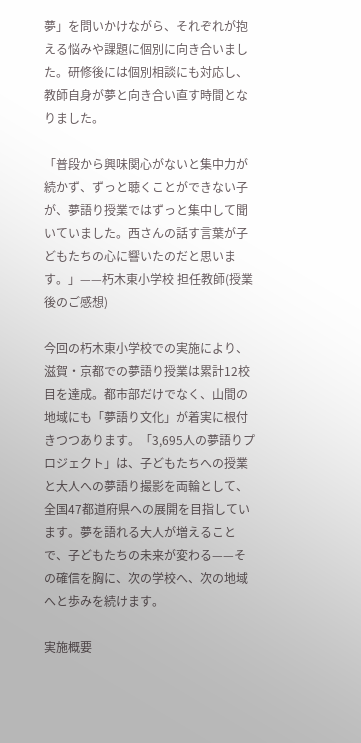夢」を問いかけながら、それぞれが抱える悩みや課題に個別に向き合いました。研修後には個別相談にも対応し、教師自身が夢と向き合い直す時間となりました。

「普段から興味関心がないと集中力が続かず、ずっと聴くことができない子が、夢語り授業ではずっと集中して聞いていました。西さんの話す言葉が子どもたちの心に響いたのだと思います。」——朽木東小学校 担任教師(授業後のご感想)

今回の朽木東小学校での実施により、滋賀・京都での夢語り授業は累計12校目を達成。都市部だけでなく、山間の地域にも「夢語り文化」が着実に根付きつつあります。「3,695人の夢語りプロジェクト」は、子どもたちへの授業と大人への夢語り撮影を両輪として、全国47都道府県への展開を目指しています。夢を語れる大人が増えることで、子どもたちの未来が変わる——その確信を胸に、次の学校へ、次の地域へと歩みを続けます。

実施概要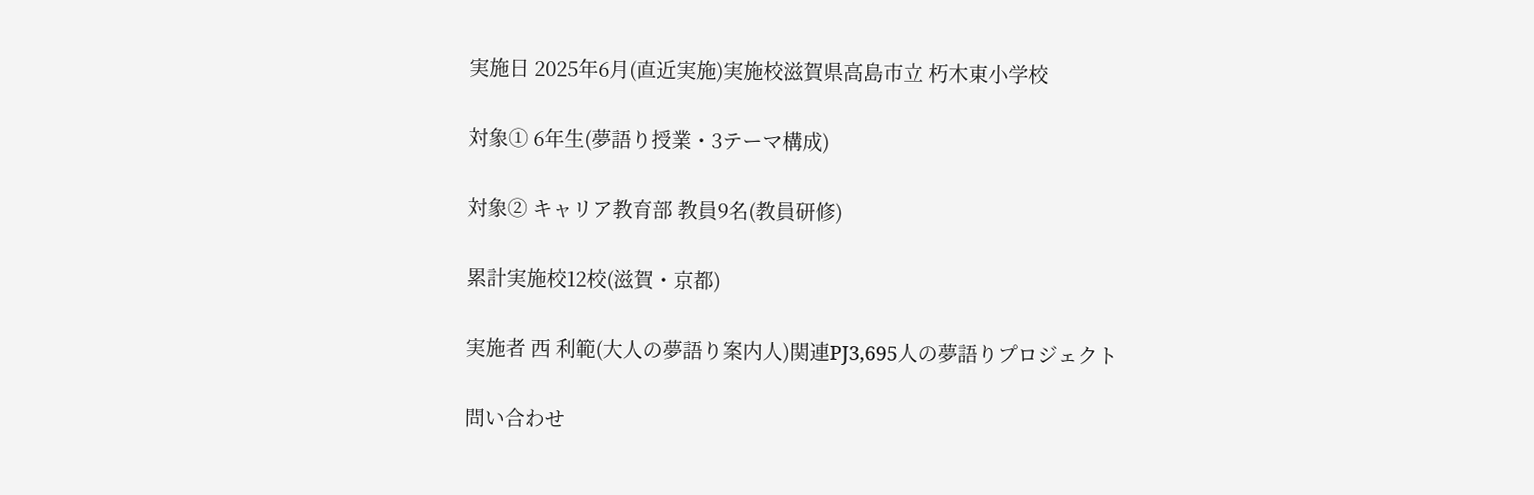実施日 2025年6月(直近実施)実施校滋賀県高島市立 朽木東小学校

対象① 6年生(夢語り授業・3テーマ構成)

対象② キャリア教育部 教員9名(教員研修)

累計実施校12校(滋賀・京都)

実施者 西 利範(大人の夢語り案内人)関連PJ3,695人の夢語りプロジェクト

問い合わせ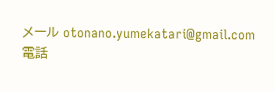メール otonano.yumekatari@gmail.com
電話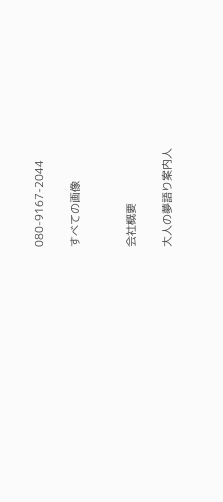080-9167-2044

すべての画像


会社概要

大人の夢語り案内人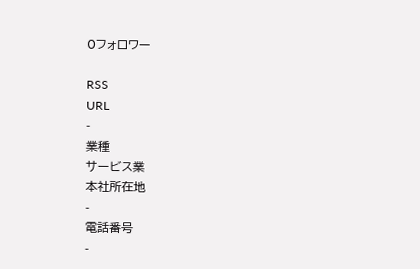0フォロワー

RSS
URL
-
業種
サービス業
本社所在地
-
電話番号
-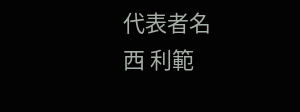代表者名
西 利範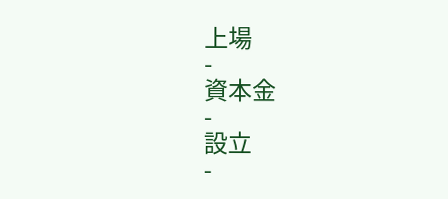上場
-
資本金
-
設立
-